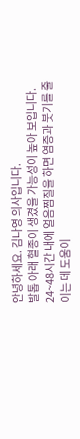안녕하세요. 김나영 의사입니다.
발톱 아래 혈종이 생겼을 가능성이 높아 보입니다. 24~48시간 내에 얼음찜질을 하면 염증과 붓기를 줄이는 데 도움이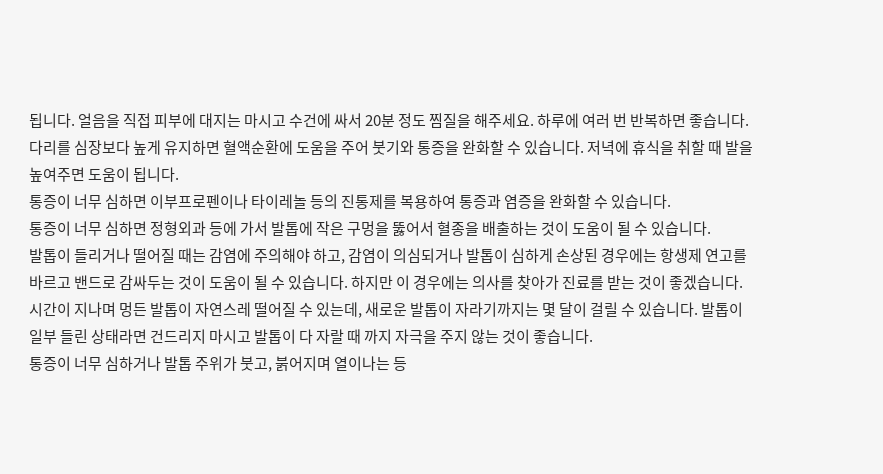됩니다. 얼음을 직접 피부에 대지는 마시고 수건에 싸서 20분 정도 찜질을 해주세요. 하루에 여러 번 반복하면 좋습니다.
다리를 심장보다 높게 유지하면 혈액순환에 도움을 주어 붓기와 통증을 완화할 수 있습니다. 저녁에 휴식을 취할 때 발을 높여주면 도움이 됩니다.
통증이 너무 심하면 이부프로펜이나 타이레놀 등의 진통제를 복용하여 통증과 염증을 완화할 수 있습니다.
통증이 너무 심하면 정형외과 등에 가서 발톱에 작은 구멍을 뚫어서 혈종을 배출하는 것이 도움이 될 수 있습니다.
발톱이 들리거나 떨어질 때는 감염에 주의해야 하고, 감염이 의심되거나 발톱이 심하게 손상된 경우에는 항생제 연고를 바르고 밴드로 감싸두는 것이 도움이 될 수 있습니다. 하지만 이 경우에는 의사를 찾아가 진료를 받는 것이 좋겠습니다. 시간이 지나며 멍든 발톱이 자연스레 떨어질 수 있는데, 새로운 발톱이 자라기까지는 몇 달이 걸릴 수 있습니다. 발톱이 일부 들린 상태라면 건드리지 마시고 발톱이 다 자랄 때 까지 자극을 주지 않는 것이 좋습니다.
통증이 너무 심하거나 발톱 주위가 붓고, 붉어지며 열이나는 등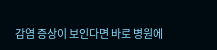감염 증상이 보인다면 바로 병원에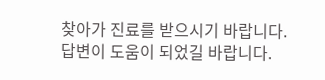찾아가 진료를 받으시기 바랍니다.
답변이 도움이 되었길 바랍니다.